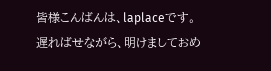皆様こんばんは、laplaceです。
遅ればせながら、明けましておめ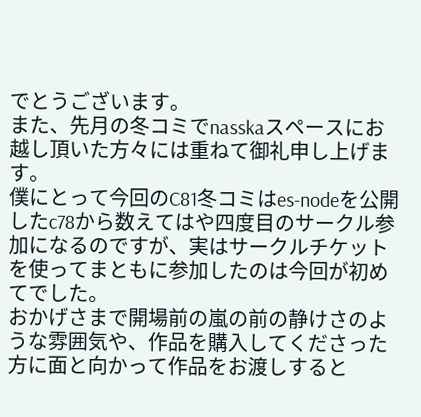でとうございます。
また、先月の冬コミでnasskaスペースにお越し頂いた方々には重ねて御礼申し上げます。
僕にとって今回のC81冬コミはes-nodeを公開したc78から数えてはや四度目のサークル参加になるのですが、実はサークルチケットを使ってまともに参加したのは今回が初めてでした。
おかげさまで開場前の嵐の前の静けさのような雰囲気や、作品を購入してくださった方に面と向かって作品をお渡しすると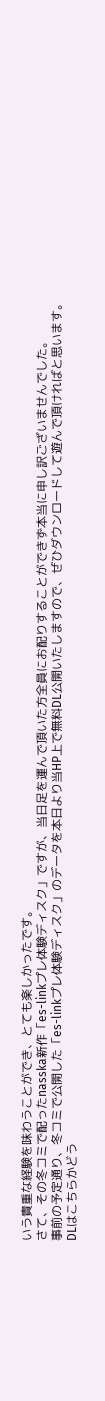いう貴重な経験を味わうことができ、とても楽しかったです。
さて、その冬コミで配ったnasska新作「es-linkプレ体験ディスク」ですが、当日足を運んで頂いた方全員にお配りすることができず本当に申し訳ございませんでした。
事前の予定通り、冬コミで公開した「es-linkプレ体験ディスク」のデータを本日より当HP上で無料DL公開いたしますので、ぜひダウンロードして遊んで頂ければと思います。
DLはこちらかどう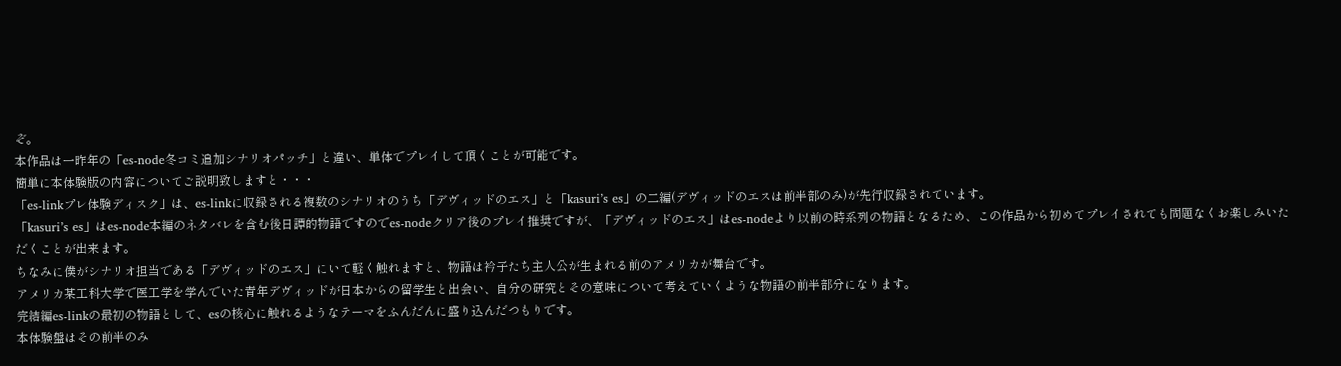ぞ。
本作品は一昨年の「es-node冬コミ追加シナリオパッチ」と違い、単体でプレイして頂くことが可能です。
簡単に本体験版の内容についてご説明致しますと・・・
「es-linkプレ体験ディスク」は、es-linkに収録される複数のシナリオのうち「デヴィッドのエス」と「kasuri’s es」の二編(デヴィッドのエスは前半部のみ)が先行収録されています。
「kasuri’s es」はes-node本編のネタバレを含む後日譚的物語ですのでes-nodeクリア後のプレイ推奨ですが、「デヴィッドのエス」はes-nodeより以前の時系列の物語となるため、この作品から初めてプレイされても問題なくお楽しみいただくことが出来ます。
ちなみに僕がシナリオ担当である「デヴィッドのエス」にいて軽く触れますと、物語は衿子たち主人公が生まれる前のアメリカが舞台です。
アメリカ某工科大学で医工学を学んでいた青年デヴィッドが日本からの留学生と出会い、自分の研究とその意味について考えていくような物語の前半部分になります。
完結編es-linkの最初の物語として、esの核心に触れるようなテーマをふんだんに盛り込んだつもりです。
本体験盤はその前半のみ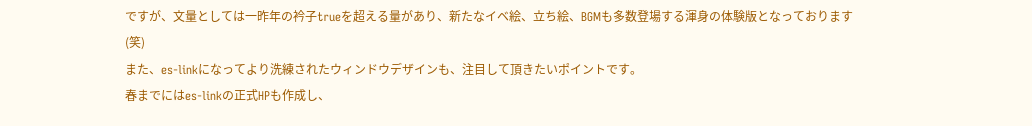ですが、文量としては一昨年の衿子trueを超える量があり、新たなイベ絵、立ち絵、BGMも多数登場する渾身の体験版となっております(笑)
また、es-linkになってより洗練されたウィンドウデザインも、注目して頂きたいポイントです。
春までにはes-linkの正式HPも作成し、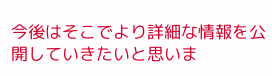今後はそこでより詳細な情報を公開していきたいと思いま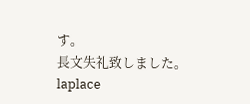す。
長文失礼致しました。
laplace